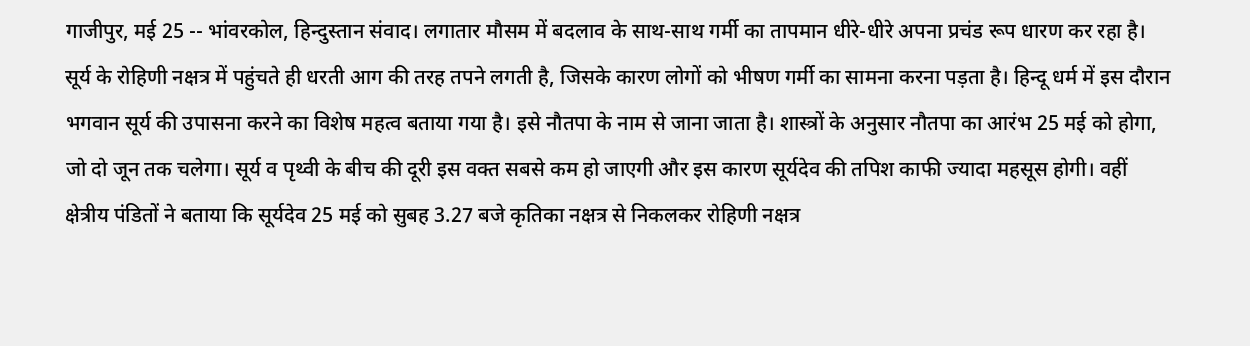गाजीपुर, मई 25 -- भांवरकोल, हिन्दुस्तान संवाद। लगातार मौसम में बदलाव के साथ-साथ गर्मी का तापमान धीरे-धीरे अपना प्रचंड रूप धारण कर रहा है। सूर्य के रोहिणी नक्षत्र में पहुंचते ही धरती आग की तरह तपने लगती है, जिसके कारण लोगों को भीषण गर्मी का सामना करना पड़ता है। हिन्दू धर्म में इस दौरान भगवान सूर्य की उपासना करने का विशेष महत्व बताया गया है। इसे नौतपा के नाम से जाना जाता है। शास्त्रों के अनुसार नौतपा का आरंभ 25 मई को होगा, जो दो जून तक चलेगा। सूर्य व पृथ्वी के बीच की दूरी इस वक्त सबसे कम हो जाएगी और इस कारण सूर्यदेव की तपिश काफी ज्यादा महसूस होगी। वहीं क्षेत्रीय पंडितों ने बताया कि सूर्यदेव 25 मई को सुबह 3.27 बजे कृतिका नक्षत्र से निकलकर रोहिणी नक्षत्र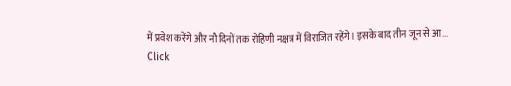में प्रवेश करेंगे और नौ दिनों तक रोहिणी नक्षत्र में विराजित रहेंगे। इसके बाद तीन जून से आ...
Click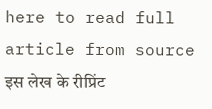here to read full article from source
इस लेख के रीप्रिंट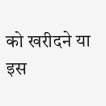को खरीदने या इस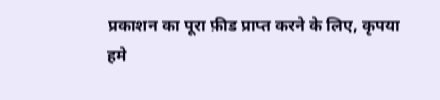प्रकाशन का पूरा फ़ीड प्राप्त करने के लिए, कृपया
हमे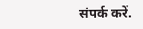संपर्क करें.